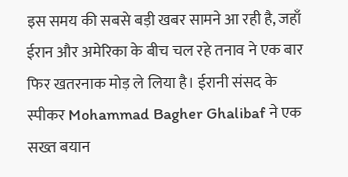इस समय की सबसे बड़ी खबर सामने आ रही है, जहाँ ईरान और अमेरिका के बीच चल रहे तनाव ने एक बार फिर खतरनाक मोड़ ले लिया है। ईरानी संसद के स्पीकर Mohammad Bagher Ghalibaf ने एक सख्त बयान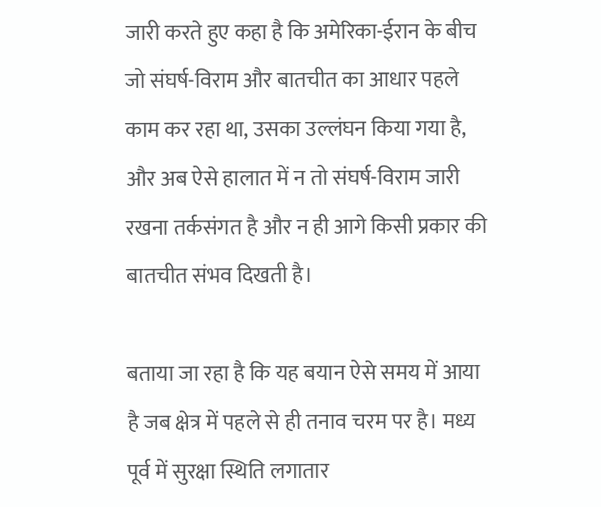जारी करते हुए कहा है कि अमेरिका-ईरान के बीच जो संघर्ष-विराम और बातचीत का आधार पहले काम कर रहा था, उसका उल्लंघन किया गया है, और अब ऐसे हालात में न तो संघर्ष-विराम जारी रखना तर्कसंगत है और न ही आगे किसी प्रकार की बातचीत संभव दिखती है।

बताया जा रहा है कि यह बयान ऐसे समय में आया है जब क्षेत्र में पहले से ही तनाव चरम पर है। मध्य पूर्व में सुरक्षा स्थिति लगातार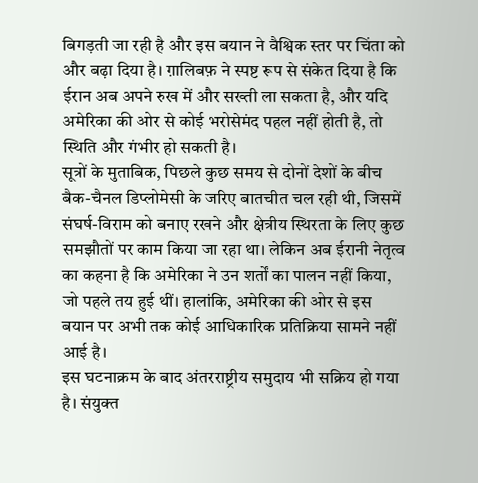बिगड़ती जा रही है और इस बयान ने वैश्विक स्तर पर चिंता को और बढ़ा दिया है। ग़ालिबफ़ ने स्पष्ट रूप से संकेत दिया है कि ईरान अब अपने रुख में और सख्ती ला सकता है, और यदि अमेरिका की ओर से कोई भरोसेमंद पहल नहीं होती है, तो स्थिति और गंभीर हो सकती है।
सूत्रों के मुताबिक, पिछले कुछ समय से दोनों देशों के बीच बैक-चैनल डिप्लोमेसी के जरिए बातचीत चल रही थी, जिसमें संघर्ष-विराम को बनाए रखने और क्षेत्रीय स्थिरता के लिए कुछ समझौतों पर काम किया जा रहा था। लेकिन अब ईरानी नेतृत्व का कहना है कि अमेरिका ने उन शर्तों का पालन नहीं किया, जो पहले तय हुई थीं। हालांकि, अमेरिका की ओर से इस बयान पर अभी तक कोई आधिकारिक प्रतिक्रिया सामने नहीं आई है।
इस घटनाक्रम के बाद अंतरराष्ट्रीय समुदाय भी सक्रिय हो गया है। संयुक्त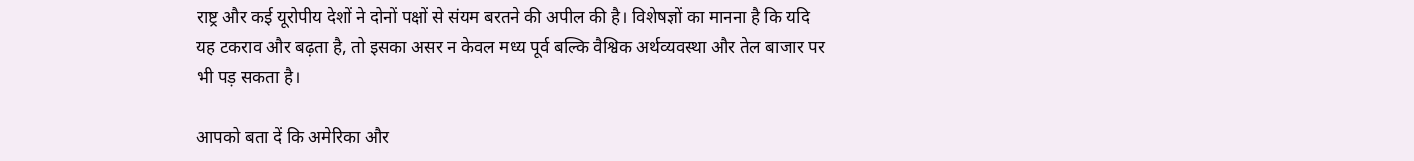राष्ट्र और कई यूरोपीय देशों ने दोनों पक्षों से संयम बरतने की अपील की है। विशेषज्ञों का मानना है कि यदि यह टकराव और बढ़ता है, तो इसका असर न केवल मध्य पूर्व बल्कि वैश्विक अर्थव्यवस्था और तेल बाजार पर भी पड़ सकता है।

आपको बता दें कि अमेरिका और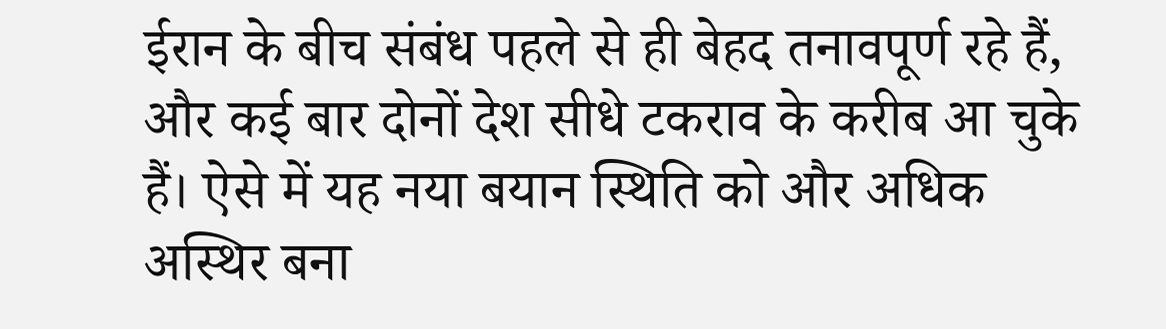ईरान के बीच संबंध पहले से ही बेहद तनावपूर्ण रहे हैं, और कई बार दोनों देश सीधे टकराव के करीब आ चुके हैं। ऐसे में यह नया बयान स्थिति को और अधिक अस्थिर बना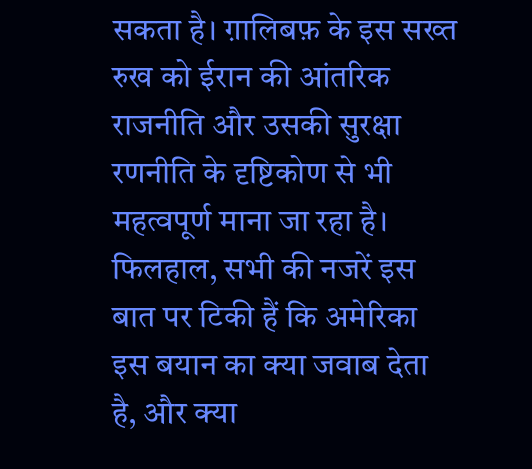सकता है। ग़ालिबफ़ के इस सख्त रुख को ईरान की आंतरिक राजनीति और उसकी सुरक्षा रणनीति के दृष्टिकोण से भी महत्वपूर्ण माना जा रहा है।
फिलहाल, सभी की नजरें इस बात पर टिकी हैं कि अमेरिका इस बयान का क्या जवाब देता है, और क्या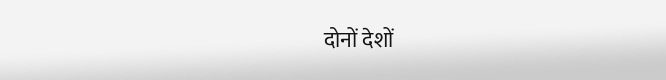दोनों देशों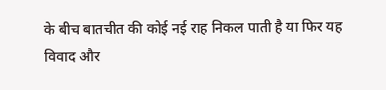के बीच बातचीत की कोई नई राह निकल पाती है या फिर यह विवाद और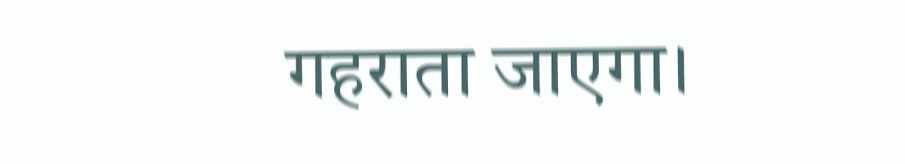गहराता जाएगा।